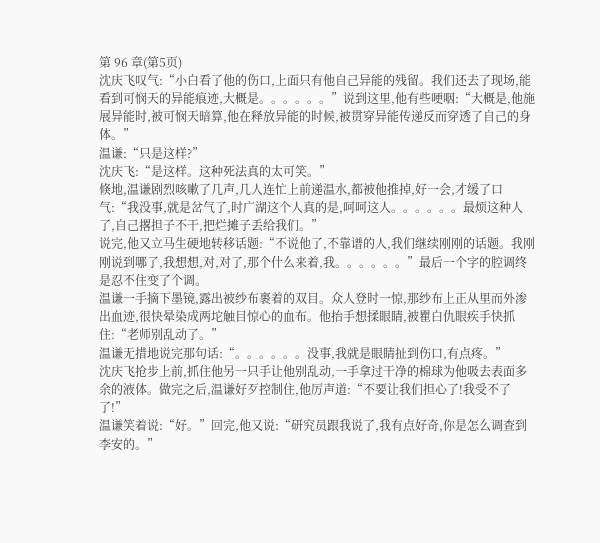第 96 章(第5页)
沈庆飞叹气:“小白看了他的伤口,上面只有他自己异能的残留。我们还去了现场,能看到可悯天的异能痕迹,大概是。。。。。。”说到这里,他有些哽咽:“大概是,他施展异能时,被可悯天暗算,他在释放异能的时候,被贯穿异能传递反而穿透了自己的身体。”
温谦:“只是这样?”
沈庆飞:“是这样。这种死法真的太可笑。”
倏地,温谦剧烈咳嗽了几声,几人连忙上前递温水,都被他推掉,好一会,才缓了口气:“我没事,就是岔气了,时广湖这个人真的是,呵呵这人。。。。。。最烦这种人了,自己撂担子不干,把烂摊子丢给我们。”
说完,他又立马生硬地转移话题:“不说他了,不靠谱的人,我们继续刚刚的话题。我刚刚说到哪了,我想想,对,对了,那个什么来着,我。。。。。。”最后一个字的腔调终是忍不住变了个调。
温谦一手摘下墨镜,露出被纱布裹着的双目。众人登时一惊,那纱布上正从里而外渗出血迹,很快晕染成两坨触目惊心的血布。他抬手想揉眼睛,被瞿白仇眼疾手快抓住:“老师别乱动了。”
温谦无措地说完那句话:“。。。。。。没事,我就是眼睛扯到伤口,有点疼。”
沈庆飞抢步上前,抓住他另一只手让他别乱动,一手拿过干净的棉球为他吸去表面多余的液体。做完之后,温谦好歹控制住,他厉声道:“不要让我们担心了!我受不了了!”
温谦笑着说:“好。”回完,他又说:“研究员跟我说了,我有点好奇,你是怎么调查到李安的。”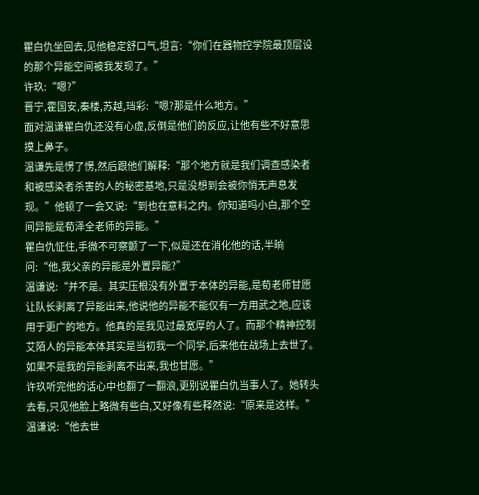瞿白仇坐回去,见他稳定舒口气,坦言:“你们在器物控学院最顶层设的那个异能空间被我发现了。”
许玖:“嗯?”
晋宁,霍国安,秦楼,苏越,珰彩:“嗯?那是什么地方。”
面对温谦瞿白仇还没有心虚,反倒是他们的反应,让他有些不好意思摸上鼻子。
温谦先是愣了愣,然后跟他们解释:“那个地方就是我们调查感染者和被感染者杀害的人的秘密基地,只是没想到会被你悄无声息发现。”他顿了一会又说:“到也在意料之内。你知道吗小白,那个空间异能是荀泽全老师的异能。”
瞿白仇怔住,手微不可察颤了一下,似是还在消化他的话,半晌问:“他,我父亲的异能是外置异能?”
温谦说:“并不是。其实压根没有外置于本体的异能,是荀老师甘愿让队长剥离了异能出来,他说他的异能不能仅有一方用武之地,应该用于更广的地方。他真的是我见过最宽厚的人了。而那个精神控制艾陌人的异能本体其实是当初我一个同学,后来他在战场上去世了。如果不是我的异能剥离不出来,我也甘愿。”
许玖听完他的话心中也翻了一翻浪,更别说瞿白仇当事人了。她转头去看,只见他脸上略微有些白,又好像有些释然说:“原来是这样。”
温谦说:“他去世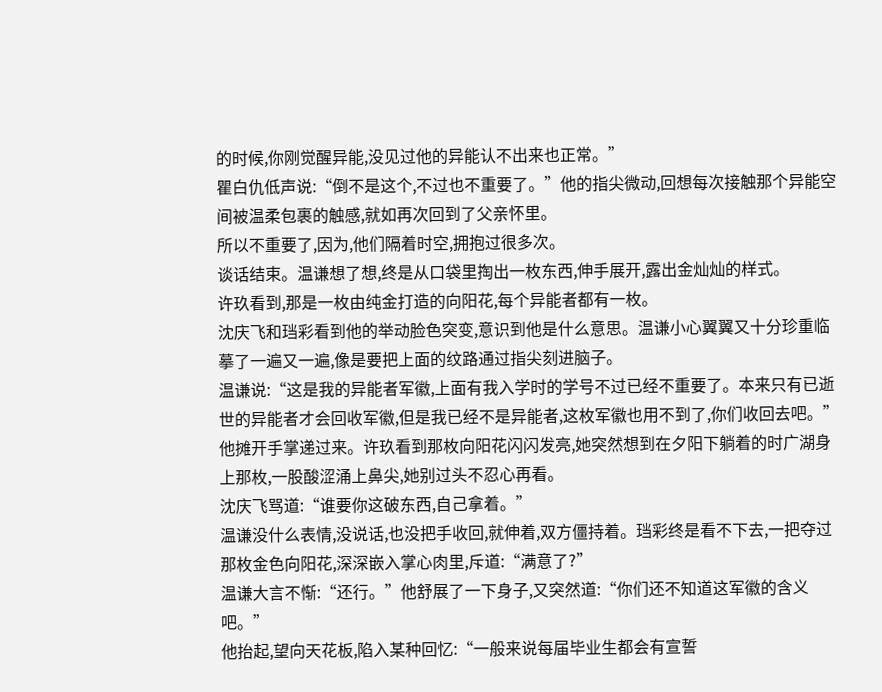的时候,你刚觉醒异能,没见过他的异能认不出来也正常。”
瞿白仇低声说:“倒不是这个,不过也不重要了。”他的指尖微动,回想每次接触那个异能空间被温柔包裹的触感,就如再次回到了父亲怀里。
所以不重要了,因为,他们隔着时空,拥抱过很多次。
谈话结束。温谦想了想,终是从口袋里掏出一枚东西,伸手展开,露出金灿灿的样式。
许玖看到,那是一枚由纯金打造的向阳花,每个异能者都有一枚。
沈庆飞和珰彩看到他的举动脸色突变,意识到他是什么意思。温谦小心翼翼又十分珍重临摹了一遍又一遍,像是要把上面的纹路通过指尖刻进脑子。
温谦说:“这是我的异能者军徽,上面有我入学时的学号不过已经不重要了。本来只有已逝世的异能者才会回收军徽,但是我已经不是异能者,这枚军徽也用不到了,你们收回去吧。”
他摊开手掌递过来。许玖看到那枚向阳花闪闪发亮,她突然想到在夕阳下躺着的时广湖身上那枚,一股酸涩涌上鼻尖,她别过头不忍心再看。
沈庆飞骂道:“谁要你这破东西,自己拿着。”
温谦没什么表情,没说话,也没把手收回,就伸着,双方僵持着。珰彩终是看不下去,一把夺过那枚金色向阳花,深深嵌入掌心肉里,斥道:“满意了?”
温谦大言不惭:“还行。”他舒展了一下身子,又突然道:“你们还不知道这军徽的含义吧。”
他抬起,望向天花板,陷入某种回忆:“一般来说每届毕业生都会有宣誓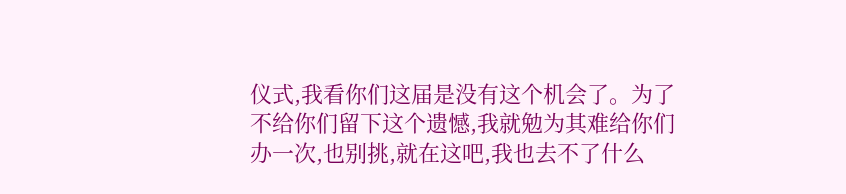仪式,我看你们这届是没有这个机会了。为了不给你们留下这个遗憾,我就勉为其难给你们办一次,也别挑,就在这吧,我也去不了什么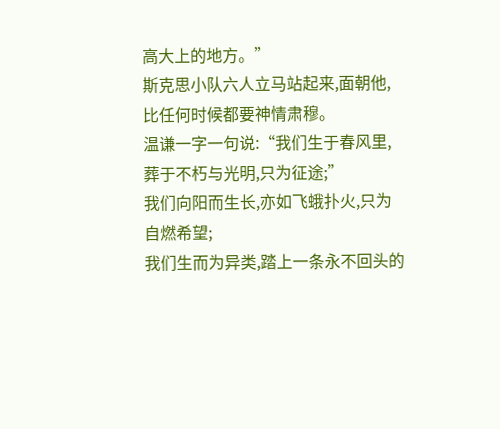高大上的地方。”
斯克思小队六人立马站起来,面朝他,比任何时候都要神情肃穆。
温谦一字一句说:“我们生于春风里,葬于不朽与光明,只为征途;”
我们向阳而生长,亦如飞蛾扑火,只为自燃希望;
我们生而为异类,踏上一条永不回头的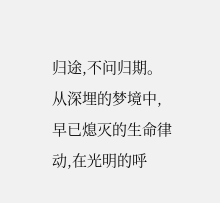归途,不问归期。
从深埋的梦境中,
早已熄灭的生命律动,在光明的呼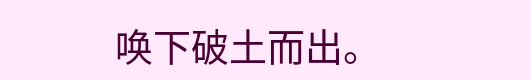唤下破土而出。